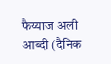फैय्याज अली आब्दी (दैनिक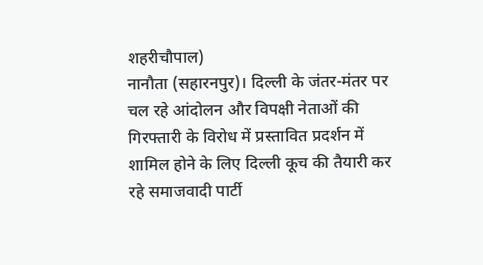शहरीचौपाल)
नानौता (सहारनपुर)। दिल्ली के जंतर-मंतर पर चल रहे आंदोलन और विपक्षी नेताओं की गिरफ्तारी के विरोध में प्रस्तावित प्रदर्शन में शामिल होने के लिए दिल्ली कूच की तैयारी कर रहे समाजवादी पार्टी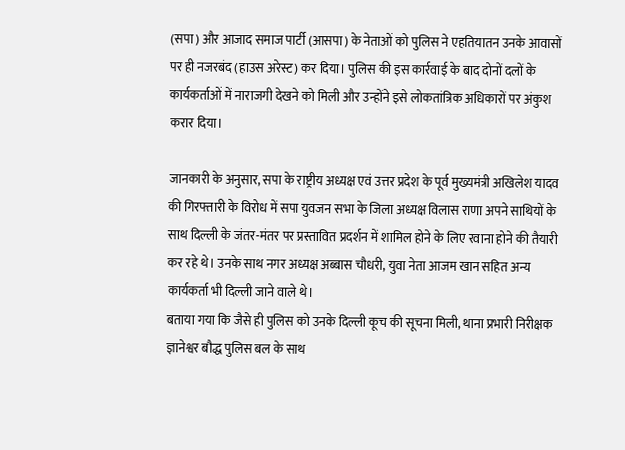(सपा) और आजाद समाज पार्टी (आसपा) के नेताओं को पुलिस ने एहतियातन उनके आवासों पर ही नजरबंद (हाउस अरेस्ट) कर दिया। पुलिस की इस कार्रवाई के बाद दोनों दलों के कार्यकर्ताओं में नाराजगी देखने को मिली और उन्होंने इसे लोकतांत्रिक अधिकारों पर अंकुश करार दिया।

जानकारी के अनुसार, सपा के राष्ट्रीय अध्यक्ष एवं उत्तर प्रदेश के पूर्व मुख्यमंत्री अखिलेश यादव की गिरफ्तारी के विरोध में सपा युवजन सभा के जिला अध्यक्ष विलास राणा अपने साथियों के साथ दिल्ली के जंतर-मंतर पर प्रस्तावित प्रदर्शन में शामिल होने के लिए रवाना होने की तैयारी कर रहे थे। उनके साथ नगर अध्यक्ष अब्बास चौधरी, युवा नेता आजम खान सहित अन्य कार्यकर्ता भी दिल्ली जाने वाले थे।
बताया गया कि जैसे ही पुलिस को उनके दिल्ली कूच की सूचना मिली, थाना प्रभारी निरीक्षक ज्ञानेश्वर बौद्ध पुलिस बल के साथ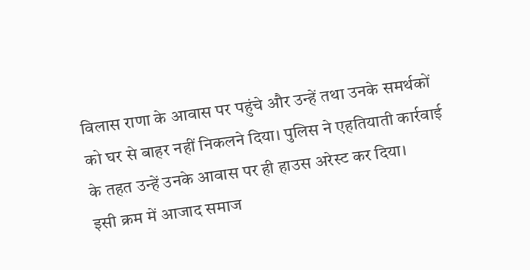विलास राणा के आवास पर पहुंचे और उन्हें तथा उनके समर्थकों को घर से बाहर नहीं निकलने दिया। पुलिस ने एहतियाती कार्रवाई के तहत उन्हें उनके आवास पर ही हाउस अरेस्ट कर दिया।
इसी क्रम में आजाद समाज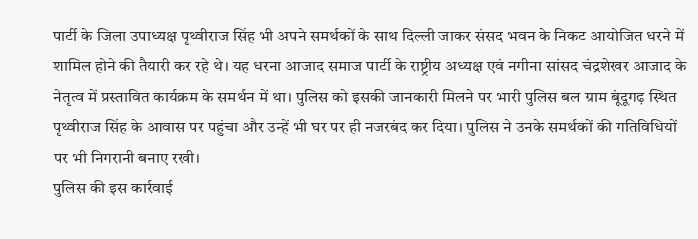पार्टी के जिला उपाध्यक्ष पृथ्वीराज सिंह भी अपने समर्थकों के साथ दिल्ली जाकर संसद भवन के निकट आयोजित धरने में शामिल होने की तैयारी कर रहे थे। यह धरना आजाद समाज पार्टी के राष्ट्रीय अध्यक्ष एवं नगीना सांसद चंद्रशेखर आजाद के नेतृत्व में प्रस्तावित कार्यक्रम के समर्थन में था। पुलिस को इसकी जानकारी मिलने पर भारी पुलिस बल ग्राम बूंदूगढ़ स्थित पृथ्वीराज सिंह के आवास पर पहुंचा और उन्हें भी घर पर ही नजरबंद कर दिया। पुलिस ने उनके समर्थकों की गतिविधियों पर भी निगरानी बनाए रखी।
पुलिस की इस कार्रवाई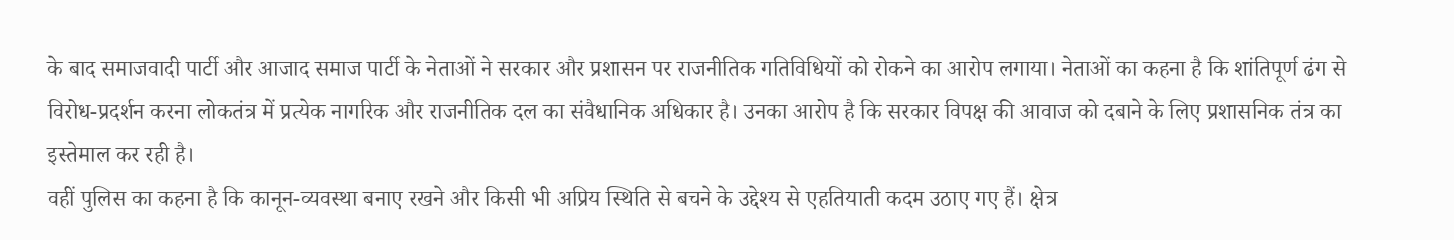के बाद समाजवादी पार्टी और आजाद समाज पार्टी के नेताओं ने सरकार और प्रशासन पर राजनीतिक गतिविधियों को रोकने का आरोप लगाया। नेताओं का कहना है कि शांतिपूर्ण ढंग से विरोध-प्रदर्शन करना लोकतंत्र में प्रत्येक नागरिक और राजनीतिक दल का संवैधानिक अधिकार है। उनका आरोप है कि सरकार विपक्ष की आवाज को दबाने के लिए प्रशासनिक तंत्र का इस्तेमाल कर रही है।
वहीं पुलिस का कहना है कि कानून-व्यवस्था बनाए रखने और किसी भी अप्रिय स्थिति से बचने के उद्देश्य से एहतियाती कदम उठाए गए हैं। क्षेत्र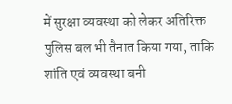में सुरक्षा व्यवस्था को लेकर अतिरिक्त पुलिस बल भी तैनात किया गया, ताकि शांति एवं व्यवस्था बनी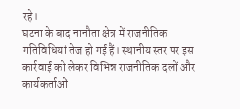रहे।
घटना के बाद नानौता क्षेत्र में राजनीतिक गतिविधियां तेज हो गई हैं। स्थानीय स्तर पर इस कार्रवाई को लेकर विभिन्न राजनीतिक दलों और कार्यकर्ताओं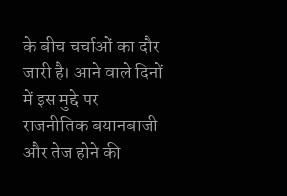के बीच चर्चाओं का दौर जारी है। आने वाले दिनों में इस मुद्दे पर राजनीतिक बयानबाजी और तेज होने की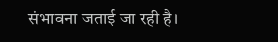संभावना जताई जा रही है।